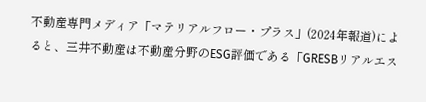不動産専門メディア「マテリアルフロー・プラス」(2024年報道)によると、三井不動産は不動産分野のESG評価である「GRESBリアルエス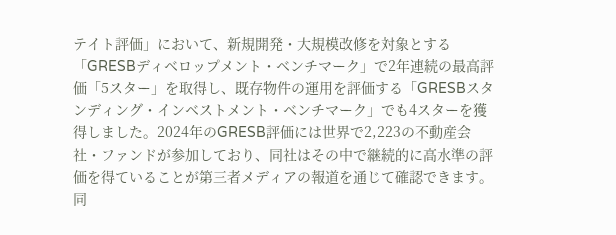テイト評価」において、新規開発・大規模改修を対象とする「GRESBディベロップメント・ベンチマーク」で2年連続の最高評価「5スター」を取得し、既存物件の運用を評価する「GRESBスタンディング・インベストメント・ベンチマーク」でも4スターを獲得しました。2024年のGRESB評価には世界で2,223の不動産会社・ファンドが参加しており、同社はその中で継続的に高水準の評価を得ていることが第三者メディアの報道を通じて確認できます。同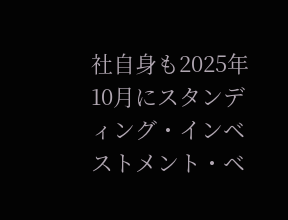社自身も2025年10月にスタンディング・インベストメント・ベ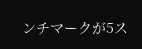ンチマークが5ス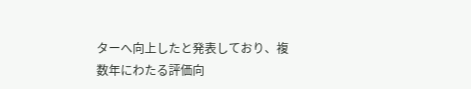ターへ向上したと発表しており、複数年にわたる評価向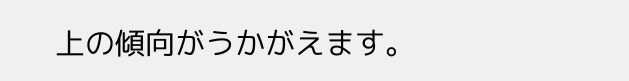上の傾向がうかがえます。